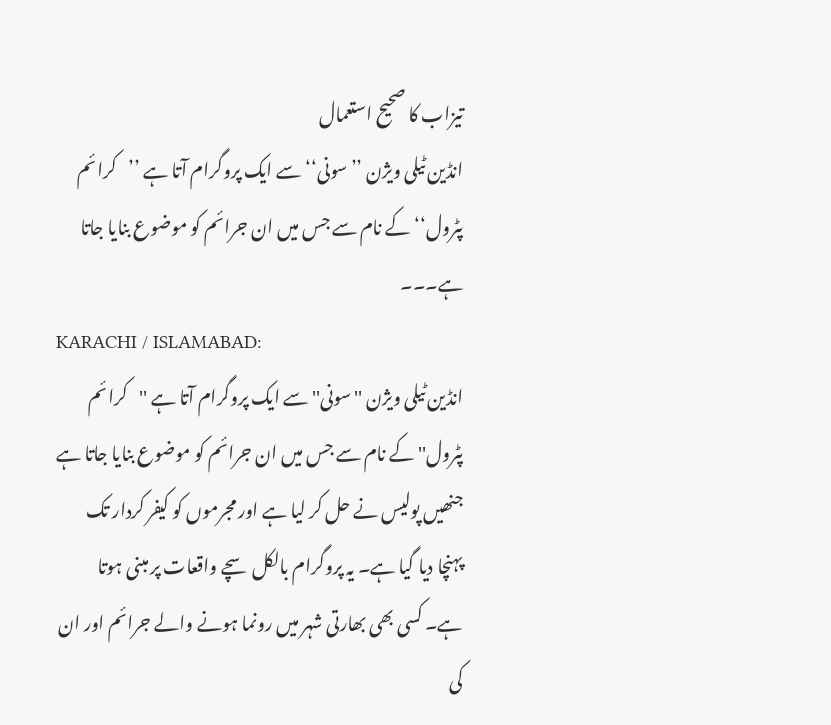تیزاب کا صحیح استعمال
انڈین ٹیلی ویژن ’’سونی‘‘ سے ایک پروگرام آتا ہے ’’کرائم پٹرول‘‘ کے نام سے جس میں ان جرائم کو موضوع بنایا جاتا ہے۔۔۔
KARACHI / ISLAMABAD:
انڈین ٹیلی ویژن ''سونی'' سے ایک پروگرام آتا ہے ''کرائم پٹرول'' کے نام سے جس میں ان جرائم کو موضوع بنایا جاتا ہے جنھیں پولیس نے حل کر لیا ہے اور مجرموں کو کیفر کردار تک پہنچا دیا گیا ہے۔ یہ پروگرام بالکل سچے واقعات پر مبنی ہوتا ہے۔ کسی بھی بھارتی شہر میں رونما ہونے والے جرائم اور ان کی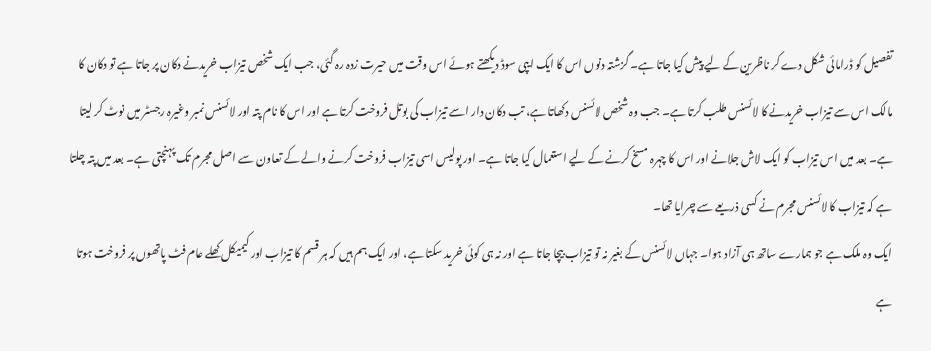تفصیل کو ڈرامائی شکل دے کر ناظرین کے لیے پیش کیا جاتا ہے۔ گزشتہ دنوں اس کا ایک ایپی سوڈ دیکھتے ہوئے اس وقت میں حیرت زدہ رہ گئی، جب ایک شخص تیزاب خریدنے دکان پر جاتا ہے تو دکان کا مالک اس سے تیزاب خریدنے کا لائسنس طلب کرتا ہے۔ جب وہ شخص لائسنس دکھاتا ہے، تب دکان دار اسے تیزاب کی بوتل فروخت کرتا ہے اور اس کا نام پتہ اور لائسنس نمبر وغیرہ رجسٹر میں نوٹ کر لیتا ہے۔ بعد میں اس تیزاب کو ایک لاش جلانے اور اس کا چہرہ مسخ کرنے کے لیے استعمال کیا جاتا ہے۔ اور پولیس اسی تیزاب فروخت کرنے والے کے تعاون سے اصل مجرم تک پہنچتی ہے۔ بعد میں پتہ چلتا ہے کہ تیزاب کا لائسنس مجرم نے کسی ذریعے سے چرایا تھا۔
ایک وہ ملک ہے جو ہمارے ساتھ ہی آزاد ہوا۔ جہاں لائسنس کے بغیر نہ تو تیزاب بیچا جاتا ہے اور نہ ہی کوئی خرید سکتا ہے، اور ایک ہم ہیں کہ ہر قسم کا تیزاب اور کیمیکل کھلے عام فٹ پاتھوں پر فروخت ہوتا ہے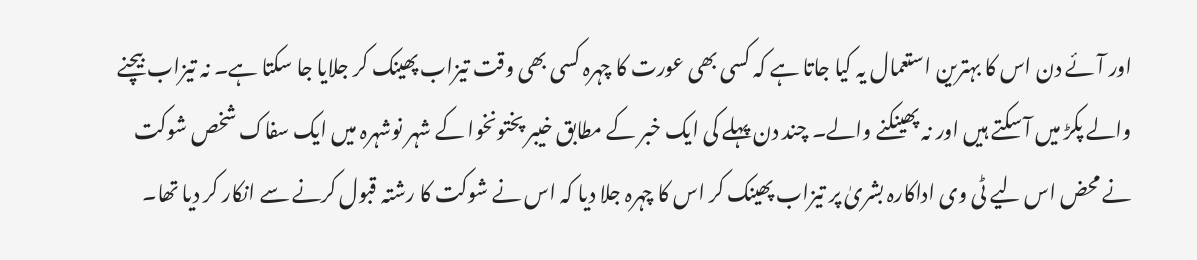اور آئے دن اس کا بہترین استعمال یہ کیا جاتا ہے کہ کسی بھی عورت کا چہرہ کسی بھی وقت تیزاب پھینک کر جلایا جا سکتا ہے۔ نہ تیزاب بیچنے والے پکڑ میں آ سکتے ہیں اور نہ پھینکنے والے۔ چند دن پہلے کی ایک خبر کے مطابق خیبر پختونخوا کے شہر نوشہرہ میں ایک سفاک شخص شوکت نے محض اس لیے ٹی وی اداکارہ بشریٰ پر تیزاب پھینک کر اس کا چہرہ جلا دیا کہ اس نے شوکت کا رشتہ قبول کرنے سے انکار کر دیا تھا۔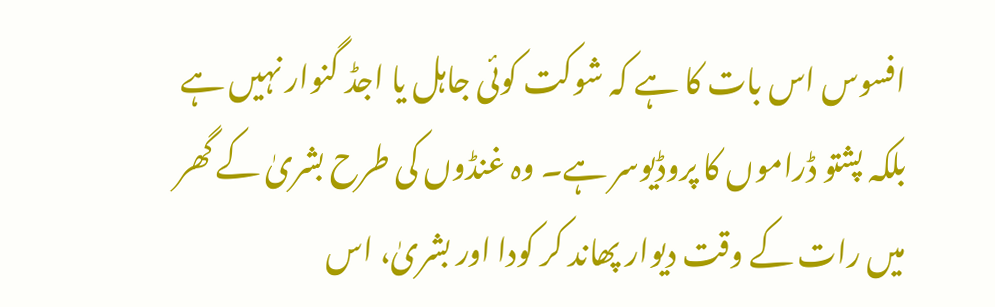افسوس اس بات کا ہے کہ شوکت کوئی جاہل یا اجڈ گنوار نہیں ہے بلکہ پشتو ڈراموں کا پروڈیوسر ہے۔ وہ غنڈوں کی طرح بشریٰ کے گھر میں رات کے وقت دیوار پھاند کر کودا اور بشریٰ، اس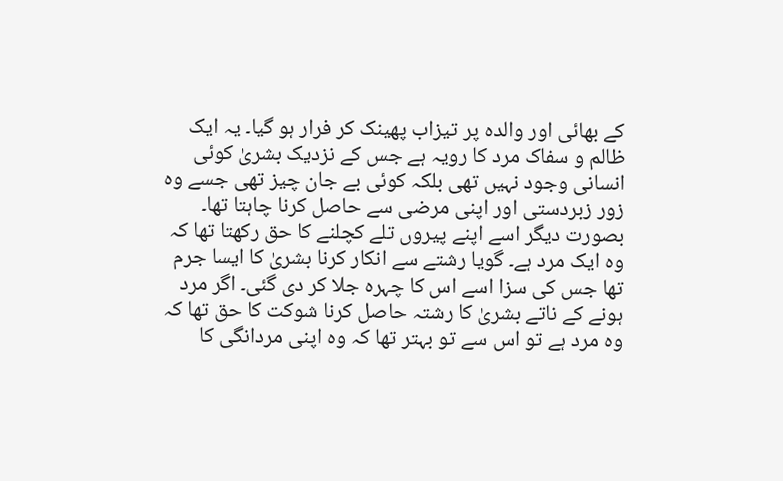کے بھائی اور والدہ پر تیزاب پھینک کر فرار ہو گیا۔ یہ ایک ظالم و سفاک مرد کا رویہ ہے جس کے نزدیک بشریٰ کوئی انسانی وجود نہیں تھی بلکہ کوئی بے جان چیز تھی جسے وہ زور زبردستی اور اپنی مرضی سے حاصل کرنا چاہتا تھا۔ بصورت دیگر اسے اپنے پیروں تلے کچلنے کا حق رکھتا تھا کہ وہ ایک مرد ہے۔ گویا رشتے سے انکار کرنا بشریٰ کا ایسا جرم تھا جس کی سزا اسے اس کا چہرہ جلا کر دی گئی۔ اگر مرد ہونے کے ناتے بشریٰ کا رشتہ حاصل کرنا شوکت کا حق تھا کہ وہ مرد ہے تو اس سے تو بہتر تھا کہ وہ اپنی مردانگی کا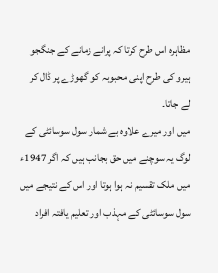مظاہرہ اس طرح کرتا کہ پرانے زمانے کے جنگجو ہیرو کی طرح اپنی محبوبہ کو گھوڑے پر ڈال کر لے جاتا۔
میں اور میرے علاوہ بے شمار سول سوسائٹی کے لوگ یہ سوچنے میں حق بجانب ہیں کہ اگر 1947ء میں ملک تقسیم نہ ہوا ہوتا اور اس کے نتیجے میں سول سوسائٹی کے مہذب اور تعلیم یافتہ افراد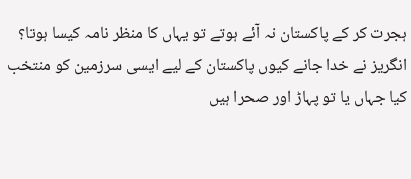ہجرت کر کے پاکستان نہ آئے ہوتے تو یہاں کا منظر نامہ کیسا ہوتا؟ انگریز نے خدا جانے کیوں پاکستان کے لیے ایسی سرزمین کو منتخب کیا جہاں یا تو پہاڑ اور صحرا ہیں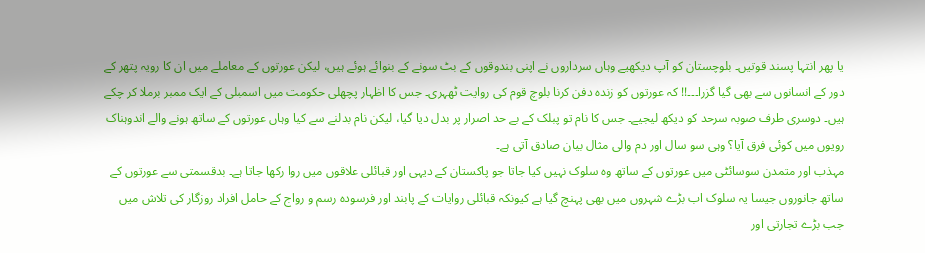یا پھر انتہا پسند قوتیں۔ بلوچستان کو آپ دیکھیے وہاں سرداروں نے اپنی بندوقوں کے بٹ سونے کے بنوائے ہوئے ہیں، لیکن عورتوں کے معاملے میں ان کا رویہ پتھر کے دور کے انسانوں سے بھی گیا گزرا۔۔۔!! کہ عورتوں کو زندہ دفن کرنا بلوچ قوم کی روایت ٹھہری۔ جس کا اظہار پچھلی حکومت میں اسمبلی کے ایک ممبر برملا کر چکے ہیں۔ دوسری طرف صوبہ سرحد کو دیکھ لیجیے۔ جس کا نام تو پبلک کے بے حد اصرار پر بدل دیا گیا، لیکن نام بدلنے سے کیا وہاں عورتوں کے ساتھ ہونے والے اندوہناک رویوں میں کوئی فرق آیا؟ وہی سو سال اور دم والی مثال بیان صادق آتی ہے۔
مہذب اور متمدن سوسائٹی میں عورتوں کے ساتھ وہ سلوک نہیں کیا جاتا جو پاکستان کے دیہی اور قبائلی علاقوں میں روا رکھا جاتا ہے۔ بدقسمتی سے عورتوں کے ساتھ جانوروں جیسا یہ سلوک اب بڑے شہروں میں بھی پہنچ گیا ہے کیونکہ قبائلی روایات کے پابند اور فرسودہ رسم و رواج کے حامل افراد روزگار کی تلاش میں جب بڑے تجارتی اور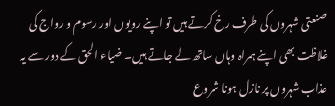صنعتی شہروں کی طرف رخ کرتے ہیں تو اپنے رویوں اور رسوم و رواج کی غلاظت بھی اپنے ہمراہ وہاں ساتھ لے جاتے ہیں۔ ضیاء الحق کے دور سے یہ عذاب شہروں پر نازل ہونا شروع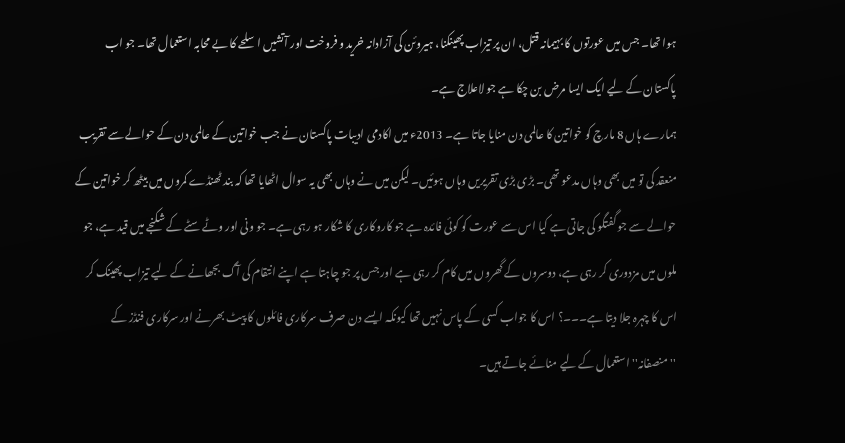ہوا تھا۔ جس میں عورتوں کا بہیمانہ قتل، ان پر تیزاب پھینکنا، ہیروئن کی آزادانہ خرید و فروخت اور آتشیں اسلحے کا بے محابہ استعمال تھا۔ جو اب پاکستان کے لیے ایک ایسا مرض بن چکا ہے جو لاعلاج ہے۔
ہمارے ہاں 8 مارچ کو خواتین کا عالمی دن منایا جاتا ہے۔ 2013ء میں اکادمی ادیبات پاکستان نے جب خواتین کے عالمی دن کے حوالے سے تقریب منعقد کی تو میں بھی وہاں مدعو تھی۔ بڑی بڑی تقریریں وہاں ہوئیں۔ لیکن میں نے وہاں بھی یہ سوال اٹھایا تھا کہ بند ٹھنڈے کمروں میں بیٹھ کر خواتین کے حوالے سے جو گفتگو کی جاتی ہے کیا اس سے عورت کو کوئی فائدہ ہے جو کاروکاری کا شکار ہو رہی ہے۔ جو ونی اور وٹے سٹے کے شکنجے میں قید ہے، جو ملوں میں مزدوری کر رہی ہے، دوسروں کے گھروں میں کام کر رہی ہے اور جس پر جو چاہتا ہے اپنے انتقام کی آگ بجھانے کے لیے تیزاب پھینک کر اس کا چہرہ جلا دیتا ہے۔۔۔؟ اس کا جواب کسی کے پاس نہیں تھا کیونکہ ایسے دن صرف سرکاری فائلوں کا پیٹ بھرنے اور سرکاری فنڈز کے ''منصفانہ'' استعمال کے لیے منائے جاتے ہیں۔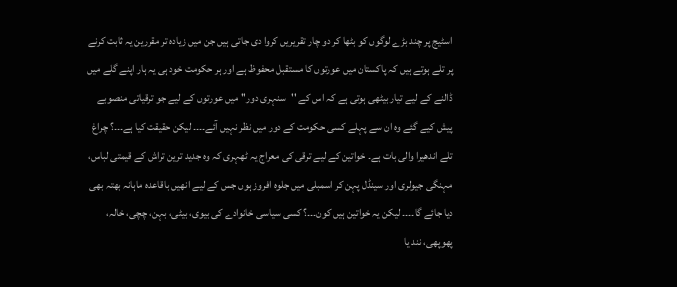اسٹیج پر چند بڑے لوگوں کو بٹھا کر دو چار تقریریں کروا دی جاتی ہیں جن میں زیادہ تر مقررین یہ ثابت کرنے پر تلے ہوتے ہیں کہ پاکستان میں عورتوں کا مستقبل محفوظ ہے اور ہر حکومت خود ہی یہ ہار اپنے گلے میں ڈالنے کے لیے تیار بیٹھی ہوتی ہے کہ اس کے ''سنہری دور'' میں عورتوں کے لیے جو ترقیاتی منصوبے پیش کیے گئے وہ ان سے پہلے کسی حکومت کے دور میں نظر نہیں آئے۔۔۔۔ لیکن حقیقت کیا ہے۔۔۔؟ چراغ تلے اندھیرا والی بات ہے۔ خواتین کے لیے ترقی کی معراج یہ ٹھہری کہ وہ جدید ترین تراش کے قیمتی لباس، مہنگی جیولری اور سینڈل پہن کر اسمبلی میں جلوہ افروز ہوں جس کے لیے انھیں باقاعدہ ماہانہ بھتہ بھی دیا جائے گا۔۔۔۔ لیکن یہ خواتین ہیں کون۔۔۔؟ کسی سیاسی خانوادے کی بیوی، بیٹی، بہن، چچی، خالہ، پھوپھی، نند یا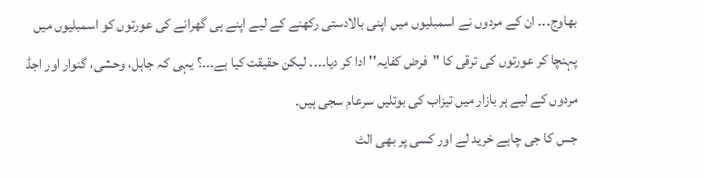بھاوج۔۔۔ ان کے مردوں نے اسمبلیوں میں اپنی بالادستی رکھنے کے لیے اپنے ہی گھرانے کی عورتوں کو اسمبلیوں میں پہنچا کر عورتوں کی ترقی کا ''فرض کفایہ'' ادا کر دیا۔۔۔۔ لیکن حقیقت کیا ہے۔۔۔؟ یہی کہ جاہل، وحشی، گنوار اور اجڈ مردوں کے لیے ہر بازار میں تیزاب کی بوتلیں سرعام سجی ہیں۔
جس کا جی چاہے خرید لے اور کسی پر بھی الٹ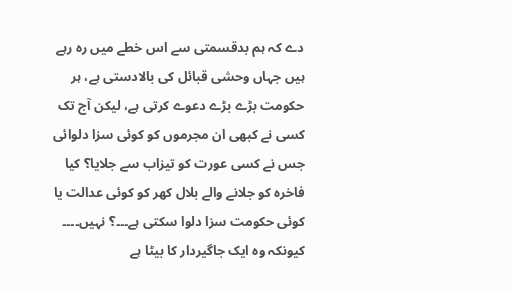دے کہ ہم بدقسمتی سے اس خطے میں رہ رہے ہیں جہاں وحشی قبائل کی بالادستی ہے، ہر حکومت بڑے بڑے دعوے کرتی ہے، لیکن آج تک کسی نے کبھی ان مجرموں کو کوئی سزا دلوائی جس نے کسی عورت کو تیزاب سے جلایا؟ کیا فاخرہ کو جلانے والے بلال کھر کو کوئی عدالت یا کوئی حکومت سزا دلوا سکتی ہے۔۔۔؟ نہیں۔۔۔۔ کیونکہ وہ ایک جاگیردار کا بیٹا ہے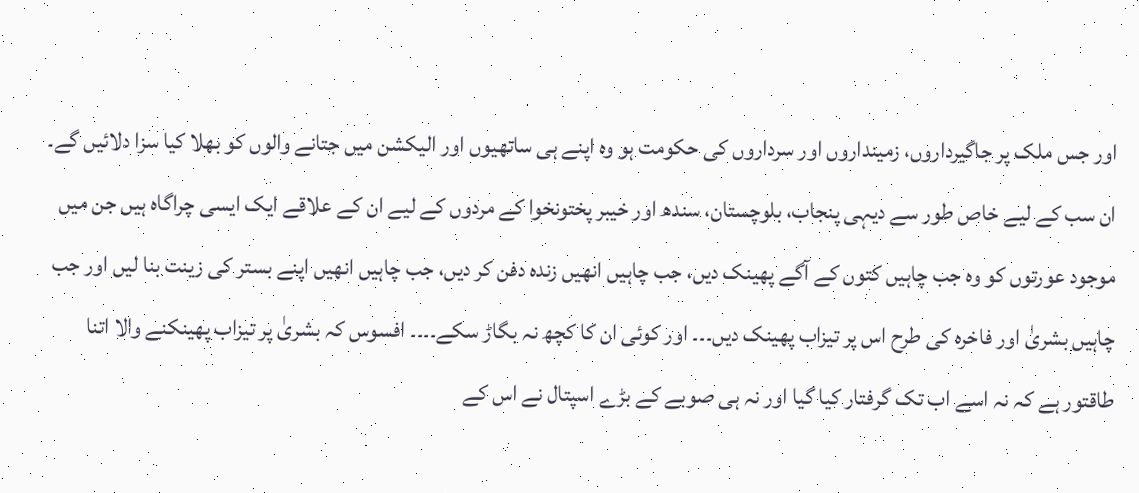اور جس ملک پر جاگیرداروں، زمینداروں اور سرداروں کی حکومت ہو وہ اپنے ہی ساتھیوں اور الیکشن میں جتانے والوں کو بھلا کیا سزا دلائیں گے۔ ان سب کے لیے خاص طور سے دیہی پنجاب، بلوچستان، سندھ اور خیبر پختونخوا کے مردوں کے لیے ان کے علاقے ایک ایسی چراگاہ ہیں جن میں موجود عورتوں کو وہ جب چاہیں کتوں کے آگے پھینک دیں، جب چاہیں انھیں زندہ دفن کر دیں، جب چاہیں انھیں اپنے بستر کی زینت بنا لیں اور جب چاہیں بشریٰ اور فاخرہ کی طرح اس پر تیزاب پھینک دیں۔۔۔ اور کوئی ان کا کچھ نہ بگاڑ سکے۔۔۔۔ افسوس کہ بشریٰ پر تیزاب پھینکنے والا اتنا طاقتور ہے کہ نہ اسے اب تک گرفتار کیا گیا اور نہ ہی صوبے کے بڑے اسپتال نے اس کے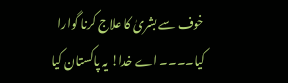خوف سے بشریٰ کا علاج کرنا گوارا کیا۔۔۔۔ اے خدا! یہ پاکستان کیا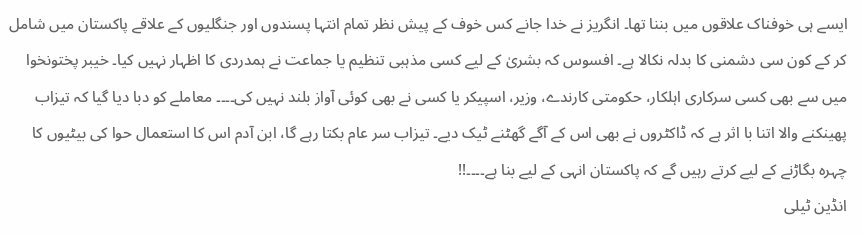ایسے ہی خوفناک علاقوں میں بننا تھا۔ انگریز نے خدا جانے کس خوف کے پیش نظر تمام انتہا پسندوں اور جنگلیوں کے علاقے پاکستان میں شامل کر کے کون سی دشمنی کا بدلہ نکالا ہے۔ افسوس کہ بشریٰ کے لیے کسی مذہبی تنظیم یا جماعت نے ہمدردی کا اظہار نہیں کیا۔ خیبر پختونخوا میں سے بھی کسی سرکاری اہلکار، حکومتی کارندے، وزیر، اسپیکر یا کسی نے بھی کوئی آواز بلند نہیں کی۔۔۔۔ معاملے کو دبا دیا گیا کہ تیزاب پھینکنے والا اتنا با اثر ہے کہ ڈاکٹروں نے بھی اس کے آگے گھٹنے ٹیک دیے۔ تیزاب سر عام بکتا رہے گا، ابن آدم اس کا استعمال حوا کی بیٹیوں کا چہرہ بگاڑنے کے لیے کرتے رہیں گے کہ پاکستان انہی کے لیے بنا ہے۔۔۔۔!!
انڈین ٹیلی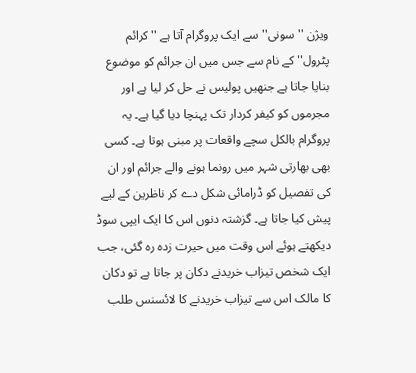ویژن ''سونی'' سے ایک پروگرام آتا ہے ''کرائم پٹرول'' کے نام سے جس میں ان جرائم کو موضوع بنایا جاتا ہے جنھیں پولیس نے حل کر لیا ہے اور مجرموں کو کیفر کردار تک پہنچا دیا گیا ہے۔ یہ پروگرام بالکل سچے واقعات پر مبنی ہوتا ہے۔ کسی بھی بھارتی شہر میں رونما ہونے والے جرائم اور ان کی تفصیل کو ڈرامائی شکل دے کر ناظرین کے لیے پیش کیا جاتا ہے۔ گزشتہ دنوں اس کا ایک ایپی سوڈ دیکھتے ہوئے اس وقت میں حیرت زدہ رہ گئی، جب ایک شخص تیزاب خریدنے دکان پر جاتا ہے تو دکان کا مالک اس سے تیزاب خریدنے کا لائسنس طلب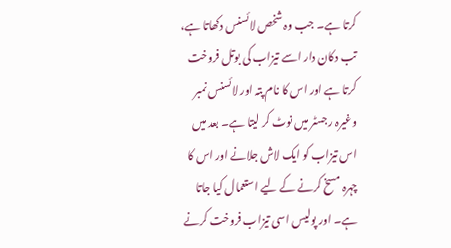کرتا ہے۔ جب وہ شخص لائسنس دکھاتا ہے، تب دکان دار اسے تیزاب کی بوتل فروخت کرتا ہے اور اس کا نام پتہ اور لائسنس نمبر وغیرہ رجسٹر میں نوٹ کر لیتا ہے۔ بعد میں اس تیزاب کو ایک لاش جلانے اور اس کا چہرہ مسخ کرنے کے لیے استعمال کیا جاتا ہے۔ اور پولیس اسی تیزاب فروخت کرنے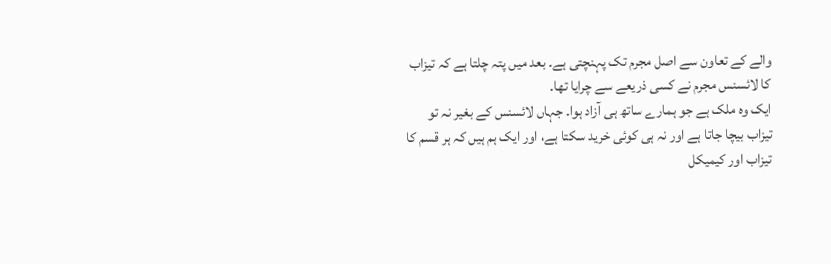والے کے تعاون سے اصل مجرم تک پہنچتی ہے۔ بعد میں پتہ چلتا ہے کہ تیزاب کا لائسنس مجرم نے کسی ذریعے سے چرایا تھا۔
ایک وہ ملک ہے جو ہمارے ساتھ ہی آزاد ہوا۔ جہاں لائسنس کے بغیر نہ تو تیزاب بیچا جاتا ہے اور نہ ہی کوئی خرید سکتا ہے، اور ایک ہم ہیں کہ ہر قسم کا تیزاب اور کیمیکل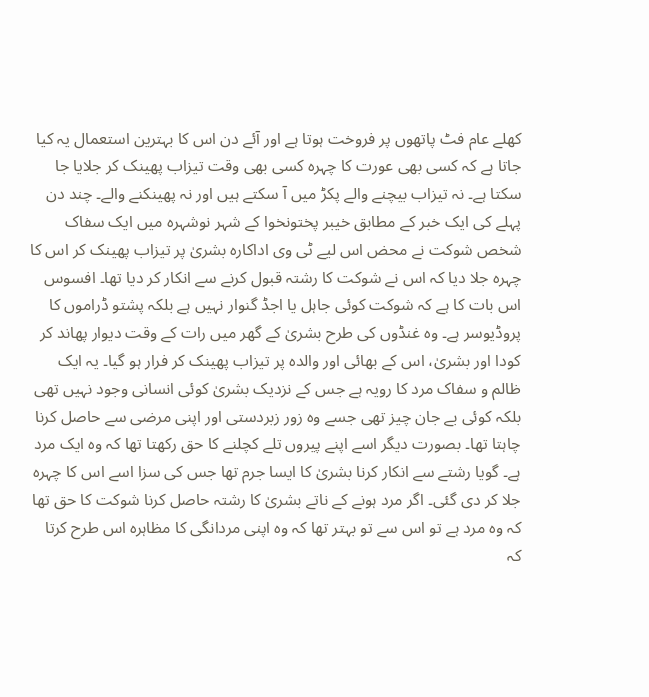کھلے عام فٹ پاتھوں پر فروخت ہوتا ہے اور آئے دن اس کا بہترین استعمال یہ کیا جاتا ہے کہ کسی بھی عورت کا چہرہ کسی بھی وقت تیزاب پھینک کر جلایا جا سکتا ہے۔ نہ تیزاب بیچنے والے پکڑ میں آ سکتے ہیں اور نہ پھینکنے والے۔ چند دن پہلے کی ایک خبر کے مطابق خیبر پختونخوا کے شہر نوشہرہ میں ایک سفاک شخص شوکت نے محض اس لیے ٹی وی اداکارہ بشریٰ پر تیزاب پھینک کر اس کا چہرہ جلا دیا کہ اس نے شوکت کا رشتہ قبول کرنے سے انکار کر دیا تھا۔ افسوس اس بات کا ہے کہ شوکت کوئی جاہل یا اجڈ گنوار نہیں ہے بلکہ پشتو ڈراموں کا پروڈیوسر ہے۔ وہ غنڈوں کی طرح بشریٰ کے گھر میں رات کے وقت دیوار پھاند کر کودا اور بشریٰ، اس کے بھائی اور والدہ پر تیزاب پھینک کر فرار ہو گیا۔ یہ ایک ظالم و سفاک مرد کا رویہ ہے جس کے نزدیک بشریٰ کوئی انسانی وجود نہیں تھی بلکہ کوئی بے جان چیز تھی جسے وہ زور زبردستی اور اپنی مرضی سے حاصل کرنا چاہتا تھا۔ بصورت دیگر اسے اپنے پیروں تلے کچلنے کا حق رکھتا تھا کہ وہ ایک مرد ہے۔ گویا رشتے سے انکار کرنا بشریٰ کا ایسا جرم تھا جس کی سزا اسے اس کا چہرہ جلا کر دی گئی۔ اگر مرد ہونے کے ناتے بشریٰ کا رشتہ حاصل کرنا شوکت کا حق تھا کہ وہ مرد ہے تو اس سے تو بہتر تھا کہ وہ اپنی مردانگی کا مظاہرہ اس طرح کرتا کہ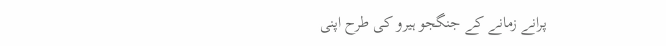پرانے زمانے کے جنگجو ہیرو کی طرح اپنی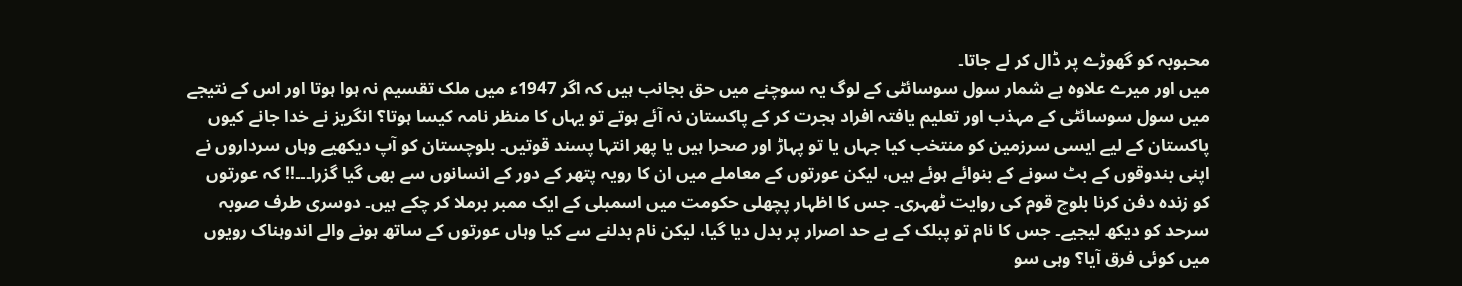محبوبہ کو گھوڑے پر ڈال کر لے جاتا۔
میں اور میرے علاوہ بے شمار سول سوسائٹی کے لوگ یہ سوچنے میں حق بجانب ہیں کہ اگر 1947ء میں ملک تقسیم نہ ہوا ہوتا اور اس کے نتیجے میں سول سوسائٹی کے مہذب اور تعلیم یافتہ افراد ہجرت کر کے پاکستان نہ آئے ہوتے تو یہاں کا منظر نامہ کیسا ہوتا؟ انگریز نے خدا جانے کیوں پاکستان کے لیے ایسی سرزمین کو منتخب کیا جہاں یا تو پہاڑ اور صحرا ہیں یا پھر انتہا پسند قوتیں۔ بلوچستان کو آپ دیکھیے وہاں سرداروں نے اپنی بندوقوں کے بٹ سونے کے بنوائے ہوئے ہیں، لیکن عورتوں کے معاملے میں ان کا رویہ پتھر کے دور کے انسانوں سے بھی گیا گزرا۔۔۔!! کہ عورتوں کو زندہ دفن کرنا بلوچ قوم کی روایت ٹھہری۔ جس کا اظہار پچھلی حکومت میں اسمبلی کے ایک ممبر برملا کر چکے ہیں۔ دوسری طرف صوبہ سرحد کو دیکھ لیجیے۔ جس کا نام تو پبلک کے بے حد اصرار پر بدل دیا گیا، لیکن نام بدلنے سے کیا وہاں عورتوں کے ساتھ ہونے والے اندوہناک رویوں میں کوئی فرق آیا؟ وہی سو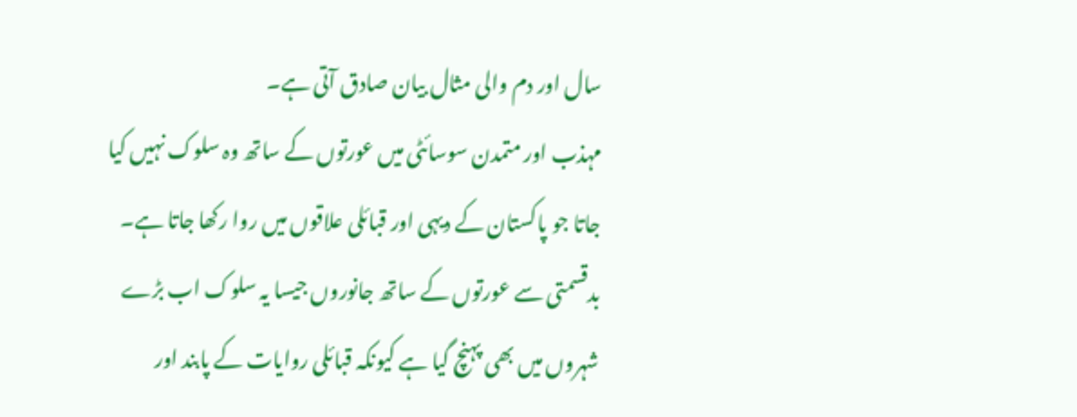سال اور دم والی مثال بیان صادق آتی ہے۔
مہذب اور متمدن سوسائٹی میں عورتوں کے ساتھ وہ سلوک نہیں کیا جاتا جو پاکستان کے دیہی اور قبائلی علاقوں میں روا رکھا جاتا ہے۔ بدقسمتی سے عورتوں کے ساتھ جانوروں جیسا یہ سلوک اب بڑے شہروں میں بھی پہنچ گیا ہے کیونکہ قبائلی روایات کے پابند اور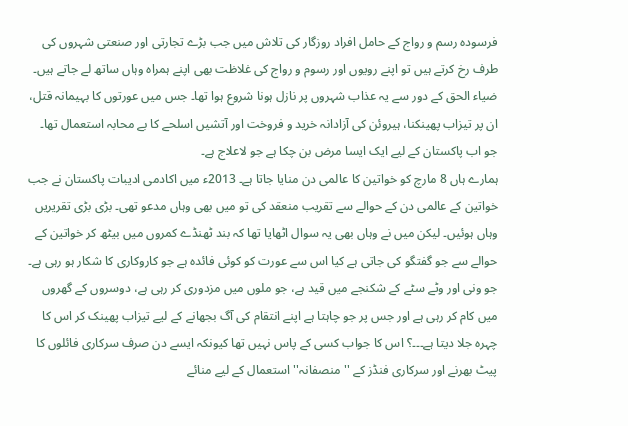فرسودہ رسم و رواج کے حامل افراد روزگار کی تلاش میں جب بڑے تجارتی اور صنعتی شہروں کی طرف رخ کرتے ہیں تو اپنے رویوں اور رسوم و رواج کی غلاظت بھی اپنے ہمراہ وہاں ساتھ لے جاتے ہیں۔ ضیاء الحق کے دور سے یہ عذاب شہروں پر نازل ہونا شروع ہوا تھا۔ جس میں عورتوں کا بہیمانہ قتل، ان پر تیزاب پھینکنا، ہیروئن کی آزادانہ خرید و فروخت اور آتشیں اسلحے کا بے محابہ استعمال تھا۔ جو اب پاکستان کے لیے ایک ایسا مرض بن چکا ہے جو لاعلاج ہے۔
ہمارے ہاں 8 مارچ کو خواتین کا عالمی دن منایا جاتا ہے۔ 2013ء میں اکادمی ادیبات پاکستان نے جب خواتین کے عالمی دن کے حوالے سے تقریب منعقد کی تو میں بھی وہاں مدعو تھی۔ بڑی بڑی تقریریں وہاں ہوئیں۔ لیکن میں نے وہاں بھی یہ سوال اٹھایا تھا کہ بند ٹھنڈے کمروں میں بیٹھ کر خواتین کے حوالے سے جو گفتگو کی جاتی ہے کیا اس سے عورت کو کوئی فائدہ ہے جو کاروکاری کا شکار ہو رہی ہے۔ جو ونی اور وٹے سٹے کے شکنجے میں قید ہے، جو ملوں میں مزدوری کر رہی ہے، دوسروں کے گھروں میں کام کر رہی ہے اور جس پر جو چاہتا ہے اپنے انتقام کی آگ بجھانے کے لیے تیزاب پھینک کر اس کا چہرہ جلا دیتا ہے۔۔۔؟ اس کا جواب کسی کے پاس نہیں تھا کیونکہ ایسے دن صرف سرکاری فائلوں کا پیٹ بھرنے اور سرکاری فنڈز کے ''منصفانہ'' استعمال کے لیے منائے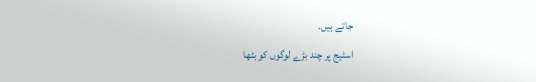جاتے ہیں۔
اسٹیج پر چند بڑے لوگوں کو بٹھا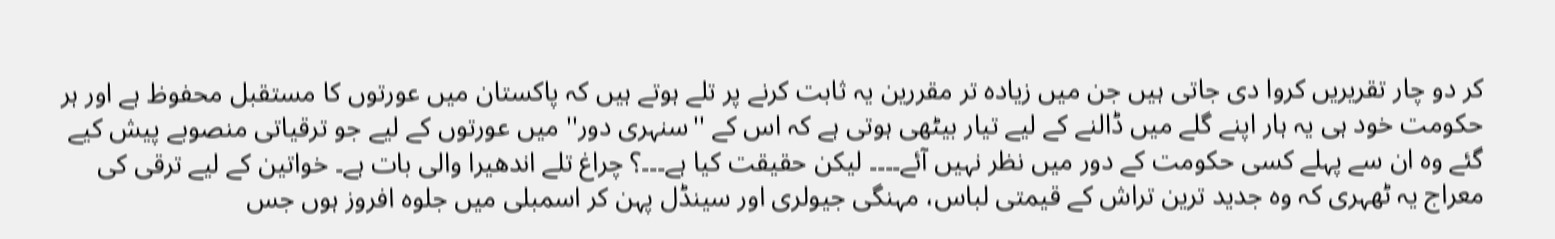کر دو چار تقریریں کروا دی جاتی ہیں جن میں زیادہ تر مقررین یہ ثابت کرنے پر تلے ہوتے ہیں کہ پاکستان میں عورتوں کا مستقبل محفوظ ہے اور ہر حکومت خود ہی یہ ہار اپنے گلے میں ڈالنے کے لیے تیار بیٹھی ہوتی ہے کہ اس کے ''سنہری دور'' میں عورتوں کے لیے جو ترقیاتی منصوبے پیش کیے گئے وہ ان سے پہلے کسی حکومت کے دور میں نظر نہیں آئے۔۔۔۔ لیکن حقیقت کیا ہے۔۔۔؟ چراغ تلے اندھیرا والی بات ہے۔ خواتین کے لیے ترقی کی معراج یہ ٹھہری کہ وہ جدید ترین تراش کے قیمتی لباس، مہنگی جیولری اور سینڈل پہن کر اسمبلی میں جلوہ افروز ہوں جس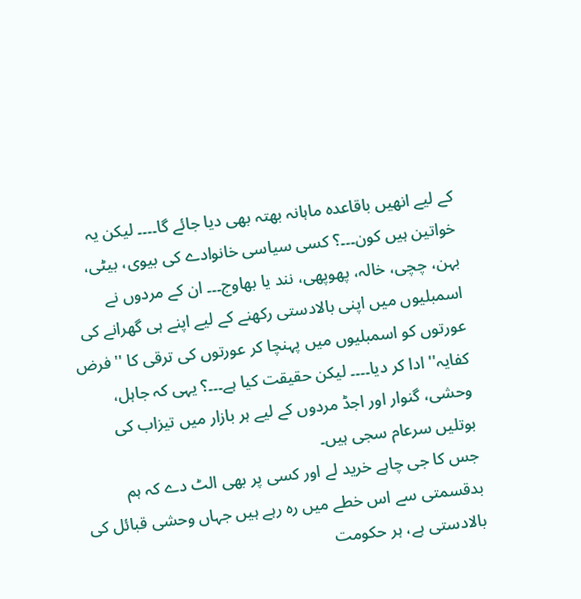کے لیے انھیں باقاعدہ ماہانہ بھتہ بھی دیا جائے گا۔۔۔۔ لیکن یہ خواتین ہیں کون۔۔۔؟ کسی سیاسی خانوادے کی بیوی، بیٹی، بہن، چچی، خالہ، پھوپھی، نند یا بھاوج۔۔۔ ان کے مردوں نے اسمبلیوں میں اپنی بالادستی رکھنے کے لیے اپنے ہی گھرانے کی عورتوں کو اسمبلیوں میں پہنچا کر عورتوں کی ترقی کا ''فرض کفایہ'' ادا کر دیا۔۔۔۔ لیکن حقیقت کیا ہے۔۔۔؟ یہی کہ جاہل، وحشی، گنوار اور اجڈ مردوں کے لیے ہر بازار میں تیزاب کی بوتلیں سرعام سجی ہیں۔
جس کا جی چاہے خرید لے اور کسی پر بھی الٹ دے کہ ہم بدقسمتی سے اس خطے میں رہ رہے ہیں جہاں وحشی قبائل کی بالادستی ہے، ہر حکومت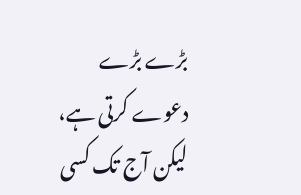بڑے بڑے دعوے کرتی ہے، لیکن آج تک کسی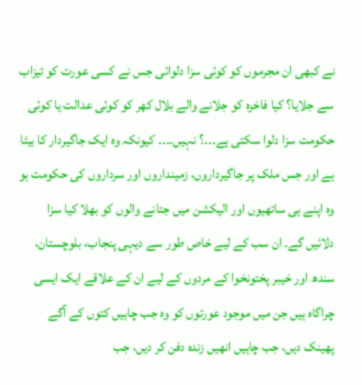نے کبھی ان مجرموں کو کوئی سزا دلوائی جس نے کسی عورت کو تیزاب سے جلایا؟ کیا فاخرہ کو جلانے والے بلال کھر کو کوئی عدالت یا کوئی حکومت سزا دلوا سکتی ہے۔۔۔؟ نہیں۔۔۔۔ کیونکہ وہ ایک جاگیردار کا بیٹا ہے اور جس ملک پر جاگیرداروں، زمینداروں اور سرداروں کی حکومت ہو وہ اپنے ہی ساتھیوں اور الیکشن میں جتانے والوں کو بھلا کیا سزا دلائیں گے۔ ان سب کے لیے خاص طور سے دیہی پنجاب، بلوچستان، سندھ اور خیبر پختونخوا کے مردوں کے لیے ان کے علاقے ایک ایسی چراگاہ ہیں جن میں موجود عورتوں کو وہ جب چاہیں کتوں کے آگے پھینک دیں، جب چاہیں انھیں زندہ دفن کر دیں، جب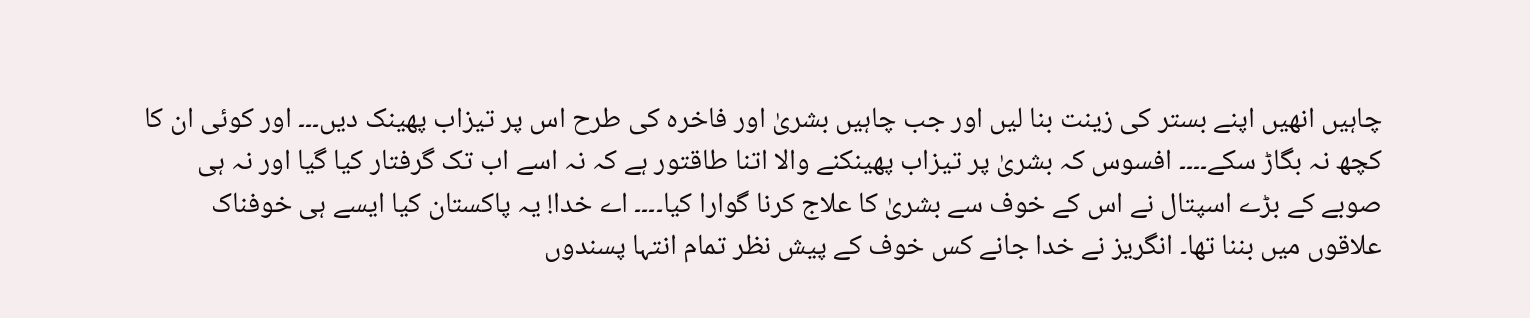چاہیں انھیں اپنے بستر کی زینت بنا لیں اور جب چاہیں بشریٰ اور فاخرہ کی طرح اس پر تیزاب پھینک دیں۔۔۔ اور کوئی ان کا کچھ نہ بگاڑ سکے۔۔۔۔ افسوس کہ بشریٰ پر تیزاب پھینکنے والا اتنا طاقتور ہے کہ نہ اسے اب تک گرفتار کیا گیا اور نہ ہی صوبے کے بڑے اسپتال نے اس کے خوف سے بشریٰ کا علاج کرنا گوارا کیا۔۔۔۔ اے خدا! یہ پاکستان کیا ایسے ہی خوفناک علاقوں میں بننا تھا۔ انگریز نے خدا جانے کس خوف کے پیش نظر تمام انتہا پسندوں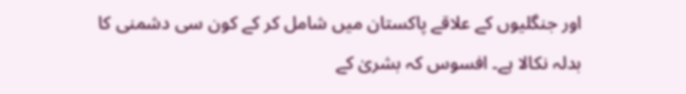اور جنگلیوں کے علاقے پاکستان میں شامل کر کے کون سی دشمنی کا بدلہ نکالا ہے۔ افسوس کہ بشریٰ کے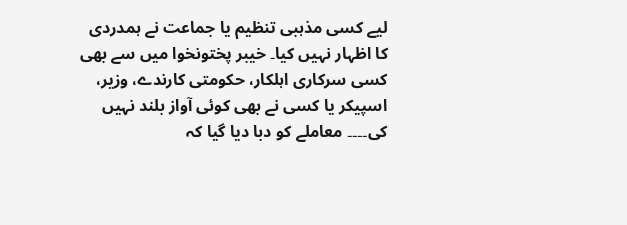لیے کسی مذہبی تنظیم یا جماعت نے ہمدردی کا اظہار نہیں کیا۔ خیبر پختونخوا میں سے بھی کسی سرکاری اہلکار، حکومتی کارندے، وزیر، اسپیکر یا کسی نے بھی کوئی آواز بلند نہیں کی۔۔۔۔ معاملے کو دبا دیا گیا کہ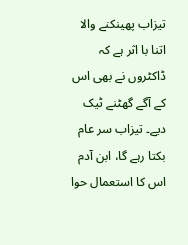تیزاب پھینکنے والا اتنا با اثر ہے کہ ڈاکٹروں نے بھی اس کے آگے گھٹنے ٹیک دیے۔ تیزاب سر عام بکتا رہے گا، ابن آدم اس کا استعمال حوا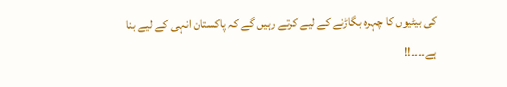کی بیٹیوں کا چہرہ بگاڑنے کے لیے کرتے رہیں گے کہ پاکستان انہی کے لیے بنا ہے۔۔۔۔!!